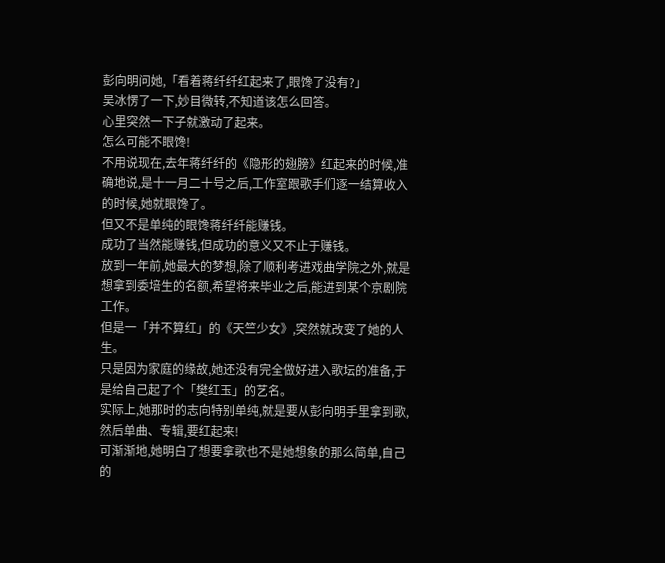彭向明问她,「看着蒋纤纤红起来了,眼馋了没有?」
吴冰愣了一下,妙目微转,不知道该怎么回答。
心里突然一下子就激动了起来。
怎么可能不眼馋!
不用说现在,去年蒋纤纤的《隐形的翅膀》红起来的时候,准确地说,是十一月二十号之后,工作室跟歌手们逐一结算收入的时候,她就眼馋了。
但又不是单纯的眼馋蒋纤纤能赚钱。
成功了当然能赚钱,但成功的意义又不止于赚钱。
放到一年前,她最大的梦想,除了顺利考进戏曲学院之外,就是想拿到委培生的名额,希望将来毕业之后,能进到某个京剧院工作。
但是一「并不算红」的《天竺少女》,突然就改变了她的人生。
只是因为家庭的缘故,她还没有完全做好进入歌坛的准备,于是给自己起了个「樊红玉」的艺名。
实际上,她那时的志向特别单纯,就是要从彭向明手里拿到歌,然后单曲、专辑,要红起来!
可渐渐地,她明白了想要拿歌也不是她想象的那么简单,自己的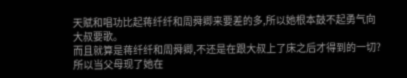天赋和唱功比起蒋纤纤和周舜卿来要差的多,所以她根本鼓不起勇气向大叔要歌。
而且就算是蒋纤纤和周舜卿,不还是在跟大叔上了床之后才得到的一切?
所以当父母现了她在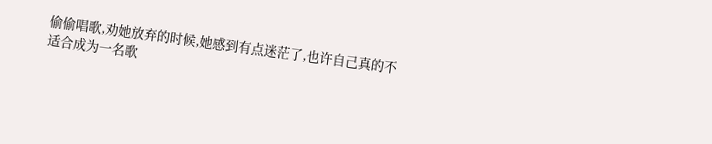偷偷唱歌,劝她放弃的时候,她感到有点迷茫了,也许自己真的不适合成为一名歌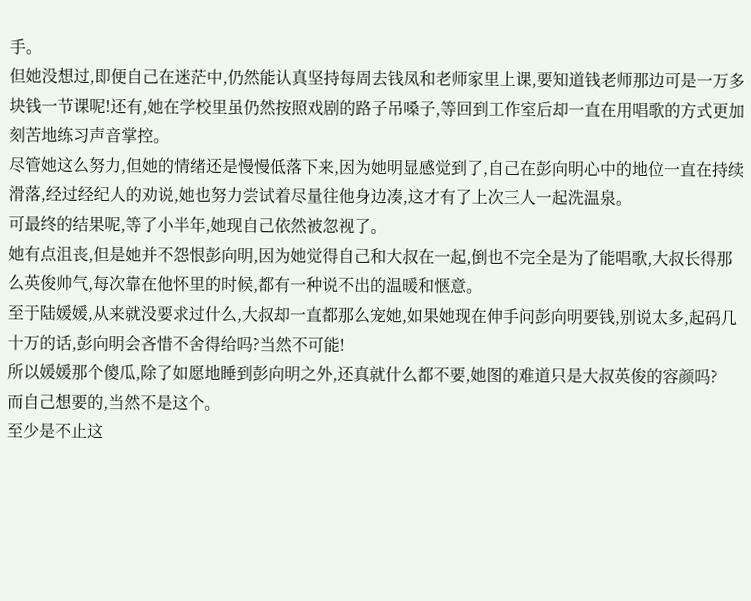手。
但她没想过,即便自己在迷茫中,仍然能认真坚持每周去钱凤和老师家里上课,要知道钱老师那边可是一万多块钱一节课呢!还有,她在学校里虽仍然按照戏剧的路子吊嗓子,等回到工作室后却一直在用唱歌的方式更加刻苦地练习声音掌控。
尽管她这么努力,但她的情绪还是慢慢低落下来,因为她明显感觉到了,自己在彭向明心中的地位一直在持续滑落,经过经纪人的劝说,她也努力尝试着尽量往他身边凑,这才有了上次三人一起洗温泉。
可最终的结果呢,等了小半年,她现自己依然被忽视了。
她有点沮丧,但是她并不怨恨彭向明,因为她觉得自己和大叔在一起,倒也不完全是为了能唱歌,大叔长得那么英俊帅气,每次靠在他怀里的时候,都有一种说不出的温暖和惬意。
至于陆媛媛,从来就没要求过什么,大叔却一直都那么宠她,如果她现在伸手问彭向明要钱,别说太多,起码几十万的话,彭向明会吝惜不舍得给吗?当然不可能!
所以媛媛那个傻瓜,除了如愿地睡到彭向明之外,还真就什么都不要,她图的难道只是大叔英俊的容颜吗?
而自己想要的,当然不是这个。
至少是不止这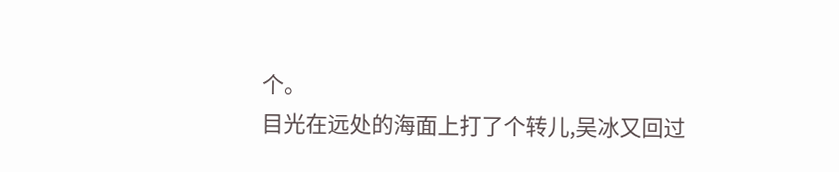个。
目光在远处的海面上打了个转儿,吴冰又回过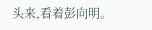头来,看着彭向明。